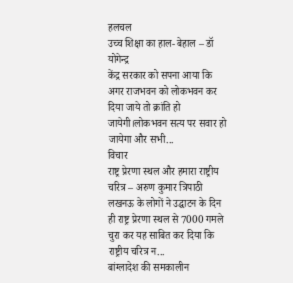हलचल
उच्च शिक्षा का हाल- बेहाल – डॉ योगेन्द्र
केंद्र सरकार को सपना आया कि अगर राजभवन को लोकभवन कर दिया जाये तो क्रांति हो जायेगी।लोकभवन सत्य पर सवार हो जायेगा और सभी...
विचार
राष्ट्र प्रेरणा स्थल और हमारा राष्ट्रीय चरित्र – अरुण कुमार त्रिपाठी
लखनऊ के लोगों ने उद्घाटन के दिन ही राष्ट्र प्रेरणा स्थल से 7000 गमले चुरा कर यह साबित कर दिया कि राष्ट्रीय चरित्र न...
बांग्लादेश की समकालीन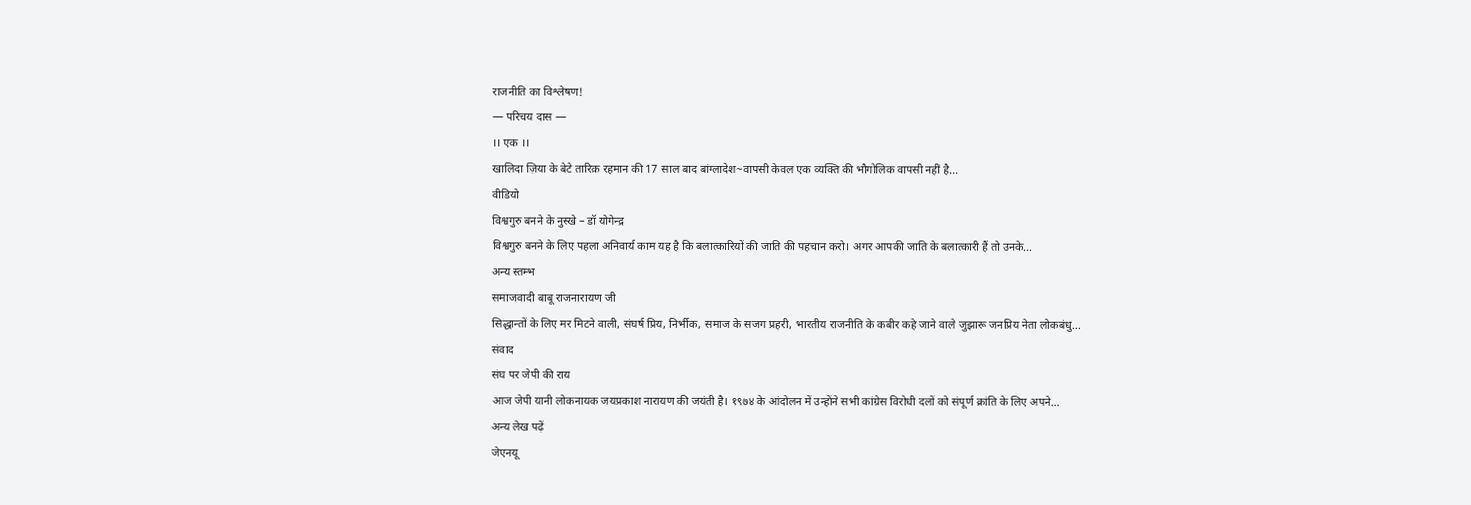राजनीति का विश्लेषण!
— परिचय दास —
।। एक ।।
खालिदा ज़िया के बेटे तारिक़ रहमान की 17 साल बाद बांग्लादेश~वापसी केवल एक व्यक्ति की भौगोलिक वापसी नहीं है...
वीडियो
विश्वगुरु बनने के नुस्खे – डॉ योगेन्द्र
विश्वगुरु बनने के लिए पहला अनिवार्य काम यह है कि बलात्कारियों की जाति की पहचान करो। अगर आपकी जाति के बलात्कारी हैं तो उनके...
अन्य स्तम्भ
समाजवादी बाबू राजनारायण जी
सिद्धान्तों के लिए मर मिटने वाली, संघर्ष प्रिय, निर्भीक, समाज के सजग प्रहरी, भारतीय राजनीति के कबीर कहे जाने वाले जुझारू जनप्रिय नेता लोकबंधु...
संवाद
संघ पर जेपी की राय
आज जेपी यानी लोकनायक जयप्रकाश नारायण की जयंती है। १९७४ के आंदोलन में उन्होंने सभी कांग्रेस विरोधी दलों को संपूर्ण क्रांति के लिए अपने...
अन्य लेख पढ़ें
जेएनयू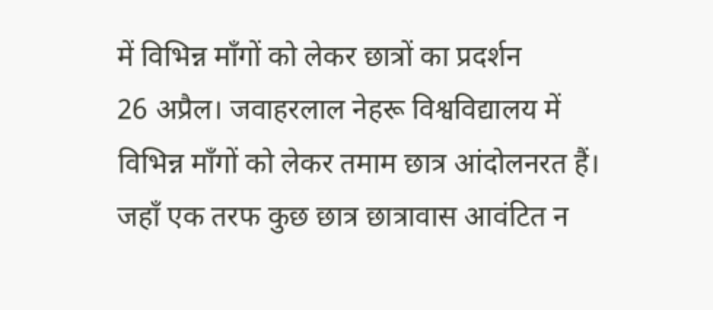में विभिन्न माँगों को लेकर छात्रों का प्रदर्शन
26 अप्रैल। जवाहरलाल नेहरू विश्वविद्यालय में विभिन्न माँगों को लेकर तमाम छात्र आंदोलनरत हैं। जहाँ एक तरफ कुछ छात्र छात्रावास आवंटित न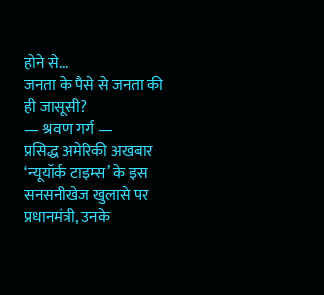होने से...
जनता के पैसे से जनता की ही जासूसी?
— श्रवण गर्ग —
प्रसिद्ध अमेरिकी अखबार ‘न्यूयॉर्क टाइम्स’ के इस सनसनीखेज खुलासे पर प्रधानमंत्री, उनके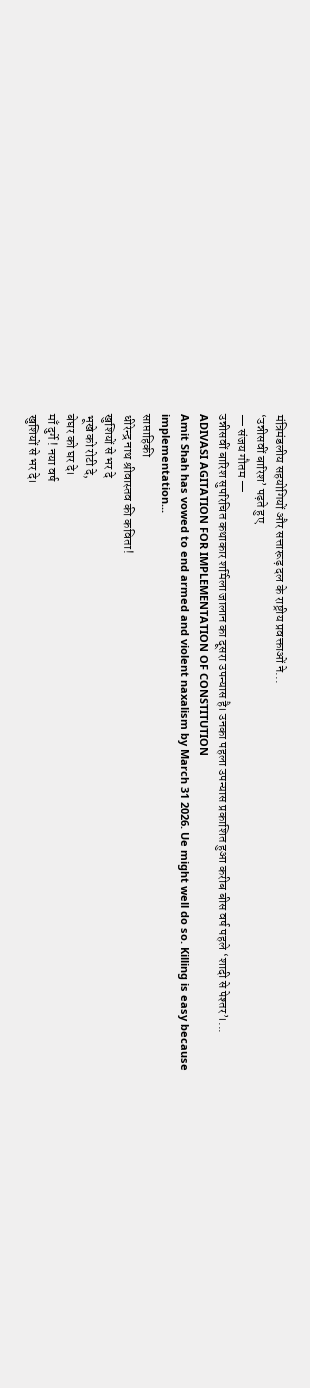मंत्रिमंडलीय सहयोगियों और सत्तारूढ़ दल के राष्ट्रीय प्रवक्ताओं ने...
‘उन्नीसवीं बारिश’ पढ़ते हुए
— संजय गौतम —
उन्नीसवीं बारिश सुपरिचित कथाकार शर्मिला जालान का दूसरा उपन्यास है। उनका पहला उपन्यास प्रकाशित हुआ करीब बीस वर्ष पहले ‘शादी से पेश्तर’।...
ADIVASI AGITATION FOR IMPLEMENTATION OF CONSTITUTION
Amit Shah has vowed to end armed and violent naxalism by March 31 2026. Ue might well do so. Killing is easy because implementation...
साप्ताहिकी
धीरेन्द्र नाथ श्रीवास्तव की कविता!
खुशियों से भर दे
भूखे को रोटी दे,
बेघर को घर दे।
माँ दुर्गे ! नया वर्ष
खुशियों से भर दे।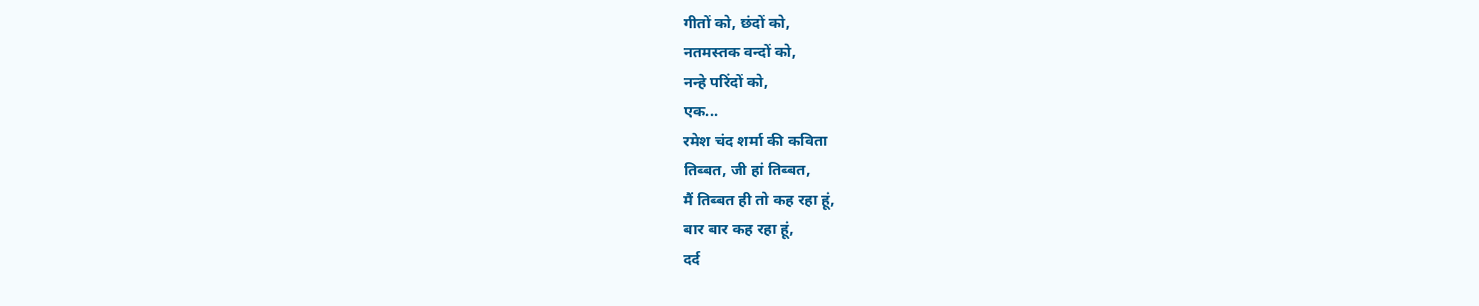गीतों को, छंदों को,
नतमस्तक वन्दों को,
नन्हे परिंदों को,
एक...
रमेश चंद शर्मा की कविता
तिब्बत, जी हां तिब्बत,
मैं तिब्बत ही तो कह रहा हूं,
बार बार कह रहा हूं,
दर्द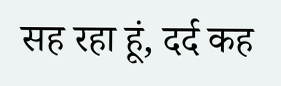सह रहा हूं, दर्द कह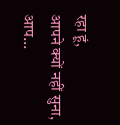रहा हूं,
आपने क्यों नहीं सुना,
आप...